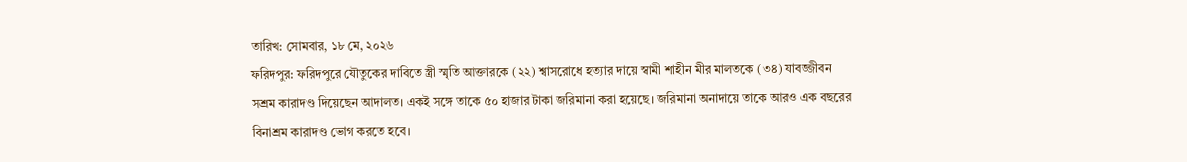তারিখ: সোমবার, ১৮ মে, ২০২৬
ফরিদপুর: ফরিদপুরে যৌতুকের দাবিতে স্ত্রী স্মৃতি আক্তারকে (২২) শ্বাসরোধে হত্যার দায়ে স্বামী শাহীন মীর মালতকে (৩৪) যাবজ্জীবন সশ্রম কারাদণ্ড দিয়েছেন আদালত। একই সঙ্গে তাকে ৫০ হাজার টাকা জরিমানা করা হয়েছে। জরিমানা অনাদায়ে তাকে আরও এক বছরের বিনাশ্রম কারাদণ্ড ভোগ করতে হবে।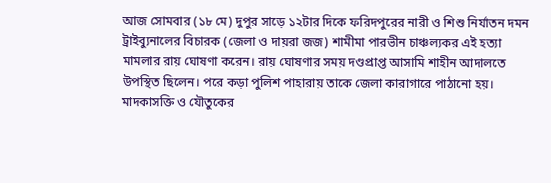আজ সোমবার (১৮ মে) দুপুর সাড়ে ১২টার দিকে ফরিদপুরের নারী ও শিশু নির্যাতন দমন ট্রাইব্যুনালের বিচারক (জেলা ও দায়রা জজ) শামীমা পারভীন চাঞ্চল্যকর এই হত্যা মামলার রায় ঘোষণা করেন। রায় ঘোষণার সময় দণ্ডপ্রাপ্ত আসামি শাহীন আদালতে উপস্থিত ছিলেন। পরে কড়া পুলিশ পাহারায় তাকে জেলা কারাগারে পাঠানো হয়।
মাদকাসক্তি ও যৌতুকের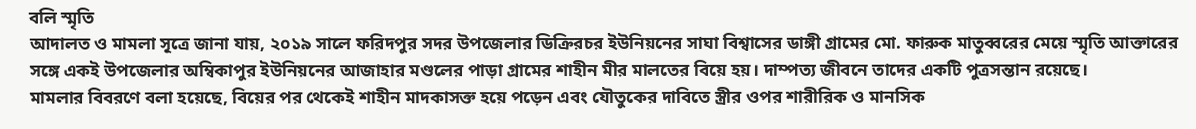বলি স্মৃতি
আদালত ও মামলা সূত্রে জানা যায়, ২০১৯ সালে ফরিদপুর সদর উপজেলার ডিক্রিরচর ইউনিয়নের সাঘা বিশ্বাসের ডাঙ্গী গ্রামের মো. ফারুক মাতুব্বরের মেয়ে স্মৃতি আক্তারের সঙ্গে একই উপজেলার অম্বিকাপুর ইউনিয়নের আজাহার মণ্ডলের পাড়া গ্রামের শাহীন মীর মালতের বিয়ে হয়। দাম্পত্য জীবনে তাদের একটি পুত্রসন্তান রয়েছে।
মামলার বিবরণে বলা হয়েছে, বিয়ের পর থেকেই শাহীন মাদকাসক্ত হয়ে পড়েন এবং যৌতুকের দাবিতে স্ত্রীর ওপর শারীরিক ও মানসিক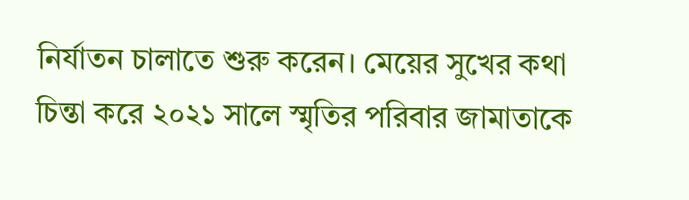নির্যাতন চালাতে শুরু করেন। মেয়ের সুখের কথা চিন্তা করে ২০২১ সালে স্মৃতির পরিবার জামাতাকে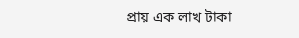প্রায় এক লাখ টাকা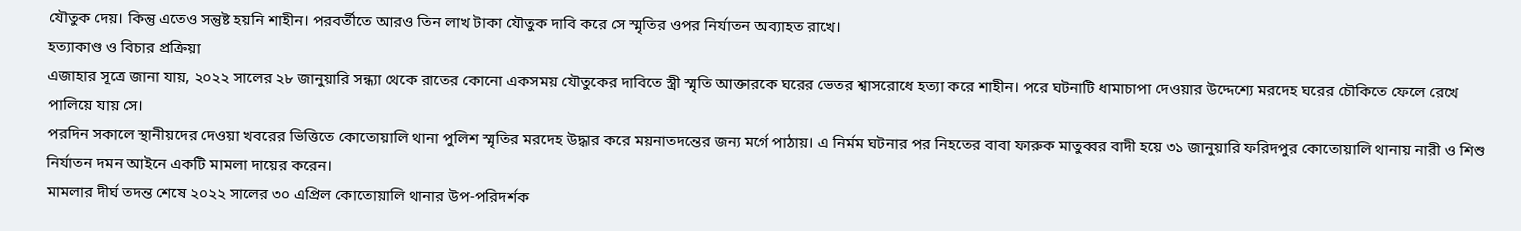যৌতুক দেয়। কিন্তু এতেও সন্তুষ্ট হয়নি শাহীন। পরবর্তীতে আরও তিন লাখ টাকা যৌতুক দাবি করে সে স্মৃতির ওপর নির্যাতন অব্যাহত রাখে।
হত্যাকাণ্ড ও বিচার প্রক্রিয়া
এজাহার সূত্রে জানা যায়, ২০২২ সালের ২৮ জানুয়ারি সন্ধ্যা থেকে রাতের কোনো একসময় যৌতুকের দাবিতে স্ত্রী স্মৃতি আক্তারকে ঘরের ভেতর শ্বাসরোধে হত্যা করে শাহীন। পরে ঘটনাটি ধামাচাপা দেওয়ার উদ্দেশ্যে মরদেহ ঘরের চৌকিতে ফেলে রেখে পালিয়ে যায় সে।
পরদিন সকালে স্থানীয়দের দেওয়া খবরের ভিত্তিতে কোতোয়ালি থানা পুলিশ স্মৃতির মরদেহ উদ্ধার করে ময়নাতদন্তের জন্য মর্গে পাঠায়। এ নির্মম ঘটনার পর নিহতের বাবা ফারুক মাতুব্বর বাদী হয়ে ৩১ জানুয়ারি ফরিদপুর কোতোয়ালি থানায় নারী ও শিশু নির্যাতন দমন আইনে একটি মামলা দায়ের করেন।
মামলার দীর্ঘ তদন্ত শেষে ২০২২ সালের ৩০ এপ্রিল কোতোয়ালি থানার উপ-পরিদর্শক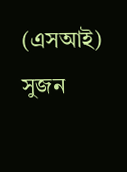(এসআই) সুজন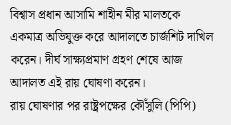বিশ্বাস প্রধান আসামি শাহীন মীর মালতকে একমাত্র অভিযুক্ত করে আদালতে চার্জশিট দাখিল করেন। দীর্ঘ সাক্ষ্যপ্রমাণ গ্রহণ শেষে আজ আদালত এই রায় ঘোষণা করেন।
রায় ঘোষণার পর রাষ্ট্রপক্ষের কৌঁসুলি (পিপি)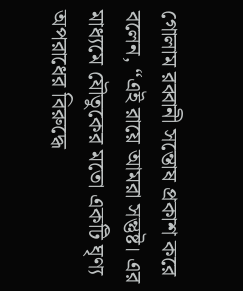গোলাম রব্বানী সন্তোষ প্রকাশ করে বলেন, “এই রায়ে আমরা সন্তুষ্ট। এর মাধ্যমে যৌতুকের মতো একটি ঘৃণ্য অপরাধের বিরুদ্ধে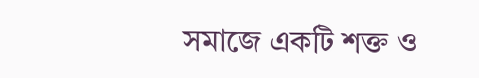সমাজে একটি শক্ত ও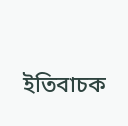ইতিবাচক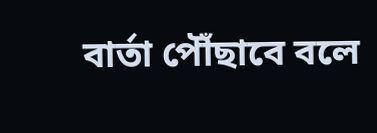বার্তা পৌঁছাবে বলে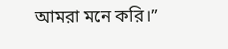আমরা মনে করি।”